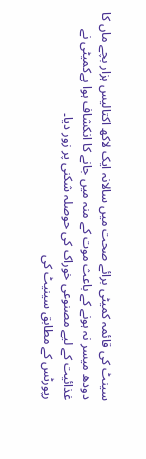سینٹ کی قائمہ کمیٹی برائے صحت میں سالانہ ایک لاکھ اکتالیس ہزار بچے ماں کا دودھ میسر نہ ہونے کے باعث موت کے منہ میں جانے کا انکشاف ہوا ہےکمیٹی نے غذائیت کے لیے مصنوعی خوراک کی حوصلہ شکنی پر زور دیا۔
رپورٹس کے مطابق سینیٹ کی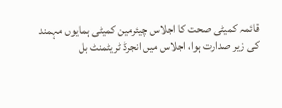قائمہ کمیٹی صحت کا اجلاس چیئرمین کمیٹی ہمایوں مہمند کی زیر صدارت ہوا، اجلاس میں انجرڈ ٹریٹمنٹ بل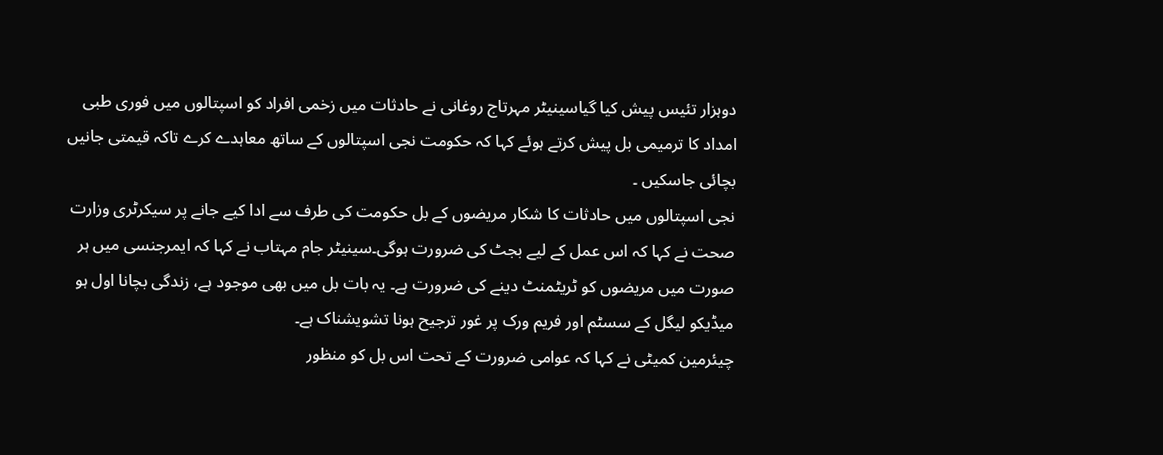دوہزار تئیس پیش کیا گیاسینیٹر مہرتاج روغانی نے حادثات میں زخمی افراد کو اسپتالوں میں فوری طبی امداد کا ترمیمی بل پیش کرتے ہوئے کہا کہ حکومت نجی اسپتالوں کے ساتھ معاہدے کرے تاکہ قیمتی جانیں بچائی جاسکیں ۔
نجی اسپتالوں میں حادثات کا شکار مریضوں کے بل حکومت کی طرف سے ادا کیے جانے پر سیکرٹری وزارت صحت نے کہا کہ اس عمل کے لیے بجٹ کی ضرورت ہوگی۔سینیٹر جام مہتاب نے کہا کہ ایمرجنسی میں ہر صورت میں مریضوں کو ٹریٹمنٹ دینے کی ضرورت ہے۔ یہ بات بل میں بھی موجود ہے، زندگی بچانا اول ہو میڈیکو لیگل کے سسٹم اور فریم ورک پر غور ترجیح ہونا تشویشناک ہے۔
چیئرمین کمیٹی نے کہا کہ عوامی ضرورت کے تحت اس بل کو منظور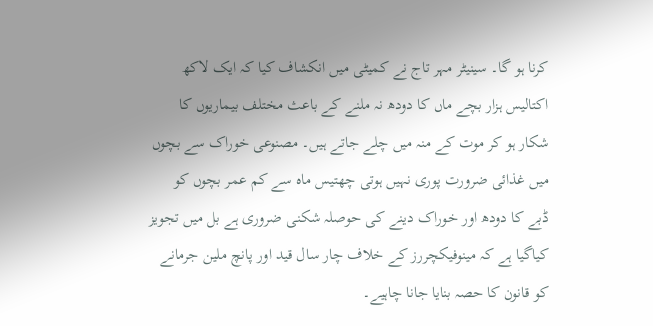کرنا ہو گا۔ سینیٹر مہر تاج نے کمیٹی میں انکشاف کیا کہ ایک لاکھ اکتالیس ہزار بچے ماں کا دودھ نہ ملنے کے باعث مختلف بیماریوں کا شکار ہو کر موت کے منہ میں چلے جاتے ہیں۔ مصنوعی خوراک سے بچوں میں غذائی ضرورت پوری نہیں ہوتی چھتیس ماہ سے کم عمر بچوں کو ڈبے کا دودھ اور خوراک دینے کی حوصلہ شکنی ضروری ہے بل میں تجویز کیاگیا ہے کہ مینوفیکچررز کے خلاف چار سال قید اور پانچ ملین جرمانے کو قانون کا حصہ بنایا جانا چاہیے۔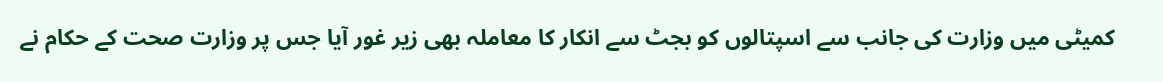کمیٹی میں وزارت کی جانب سے اسپتالوں کو بجٹ سے انکار کا معاملہ بھی زیر غور آیا جس پر وزارت صحت کے حکام نے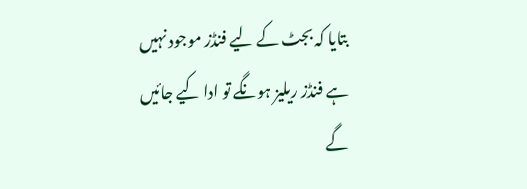بتایا کہ بجٹ کے لیے فنڈز موجود نہیں ہے فنڈز ریلیز ہونگے تو ادا کیے جائیں گے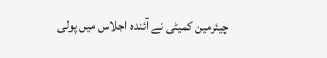چیئرمین کمیٹی نے آئندہ اجلاس میں پولی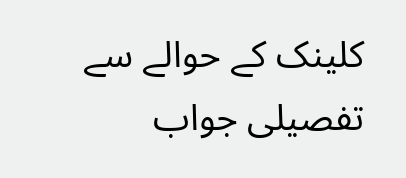کلینک کے حوالے سے تفصیلی جواب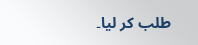طلب کر لیا۔